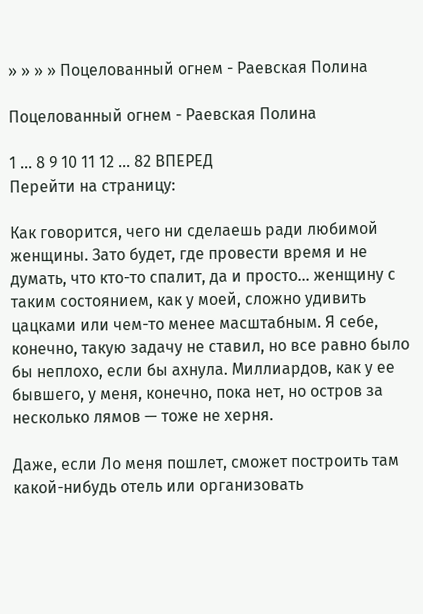» » » » Поцелованный огнем - Раевская Полина

Поцелованный огнем - Раевская Полина

1 ... 8 9 10 11 12 ... 82 ВПЕРЕД
Перейти на страницу:

Как говорится, чего ни сделаешь ради любимой женщины. Зато будет, где провести время и не думать, что кто-то спалит, да и просто… женщину с таким состоянием, как у моей, сложно удивить цацками или чем-то менее масштабным. Я себе, конечно, такую задачу не ставил, но все равно было бы неплохо, если бы ахнула. Миллиардов, как у ее бывшего, у меня, конечно, пока нет, но остров за несколько лямов — тоже не херня.

Даже, если Ло меня пошлет, сможет построить там какой-нибудь отель или организовать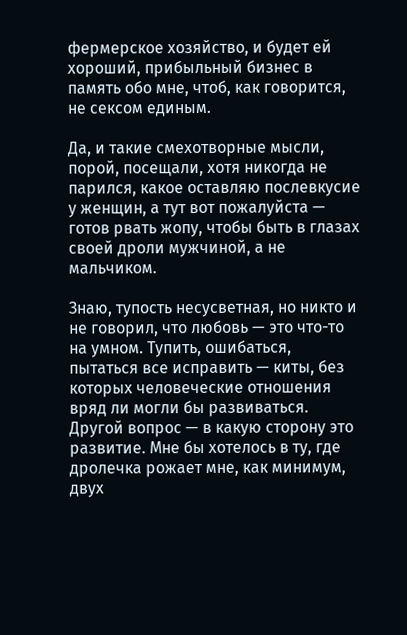фермерское хозяйство, и будет ей хороший, прибыльный бизнес в память обо мне, чтоб, как говорится, не сексом единым.

Да, и такие смехотворные мысли, порой, посещали, хотя никогда не парился, какое оставляю послевкусие у женщин, а тут вот пожалуйста — готов рвать жопу, чтобы быть в глазах своей дроли мужчиной, а не мальчиком.

Знаю, тупость несусветная, но никто и не говорил, что любовь — это что-то на умном. Тупить, ошибаться, пытаться все исправить — киты, без которых человеческие отношения вряд ли могли бы развиваться. Другой вопрос — в какую сторону это развитие. Мне бы хотелось в ту, где дролечка рожает мне, как минимум, двух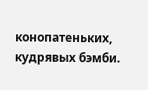конопатеньких, кудрявых бэмби.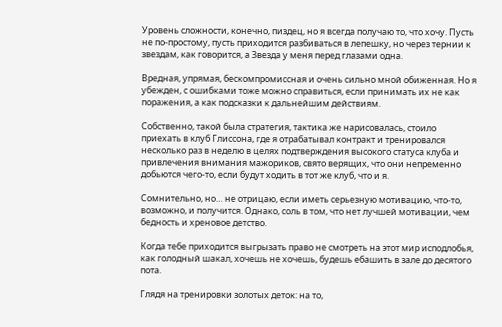Уровень сложности, конечно, пиздец, но я всегда получаю то, что хочу. Пусть не по-простому, пусть приходится разбиваться в лепешку, но через тернии к звездам, как говорится, а Звезда у меня перед глазами одна.

Вредная, упрямая, бескомпромиссная и очень сильно мной обиженная. Но я убежден, с ошибками тоже можно справиться, если принимать их не как поражения, а как подсказки к дальнейшим действиям.

Собственно, такой была стратегия, тактика же нарисовалась, стоило приехать в клуб Глиссона, где я отрабатывал контракт и тренировался несколько раз в неделю в целях подтверждения высокого статуса клуба и привлечения внимания мажориков, свято верящих, что они непременно добьются чего-то, если будут ходить в тот же клуб, что и я.

Сомнительно, но… не отрицаю, если иметь серьезную мотивацию, что-то, возможно, и получится. Однако, соль в том, что нет лучшей мотивации, чем бедность и хреновое детство.

Когда тебе приходится выгрызать право не смотреть на этот мир исподлобья, как голодный шакал, хочешь не хочешь, будешь ебашить в зале до десятого пота.

Глядя на тренировки золотых деток: на то,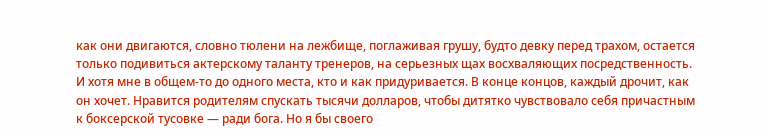как они двигаются, словно тюлени на лежбище, поглаживая грушу, будто девку перед трахом, остается только подивиться актерскому таланту тренеров, на серьезных щах восхваляющих посредственность. И хотя мне в общем-то до одного места, кто и как придуривается. В конце концов, каждый дрочит, как он хочет. Нравится родителям спускать тысячи долларов, чтобы дитятко чувствовало себя причастным к боксерской тусовке — ради бога. Но я бы своего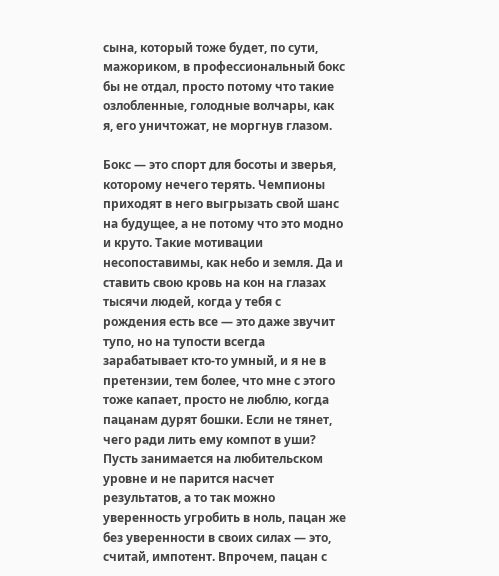сына, который тоже будет, по сути, мажориком, в профессиональный бокс бы не отдал, просто потому что такие озлобленные, голодные волчары, как я, его уничтожат, не моргнув глазом.

Бокс — это спорт для босоты и зверья, которому нечего терять. Чемпионы приходят в него выгрызать свой шанс на будущее, а не потому что это модно и круто. Такие мотивации несопоставимы, как небо и земля. Да и ставить свою кровь на кон на глазах тысячи людей, когда у тебя с рождения есть все — это даже звучит тупо, но на тупости всегда зарабатывает кто-то умный, и я не в претензии, тем более, что мне с этого тоже капает, просто не люблю, когда пацанам дурят бошки. Если не тянет, чего ради лить ему компот в уши? Пусть занимается на любительском уровне и не парится насчет результатов, а то так можно уверенность угробить в ноль, пацан же без уверенности в своих силах — это, считай, импотент. Впрочем, пацан с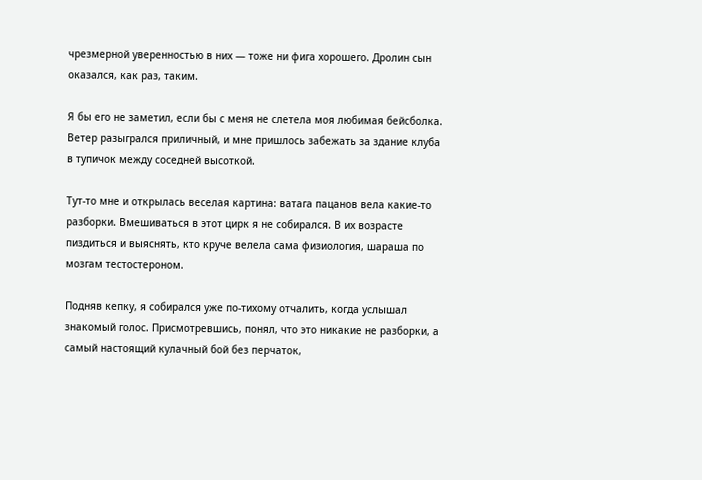чрезмерной уверенностью в них — тоже ни фига хорошего. Дролин сын оказался, как раз, таким.

Я бы его не заметил, если бы с меня не слетела моя любимая бейсболка. Ветер разыгрался приличный, и мне пришлось забежать за здание клуба в тупичок между соседней высоткой.

Тут-то мне и открылась веселая картина: ватага пацанов вела какие-то разборки. Вмешиваться в этот цирк я не собирался. В их возрасте пиздиться и выяснять, кто круче велела сама физиология, шараша по мозгам тестостероном.

Подняв кепку, я собирался уже по-тихому отчалить, когда услышал знакомый голос. Присмотревшись, понял, что это никакие не разборки, а самый настоящий кулачный бой без перчаток,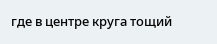где в центре круга тощий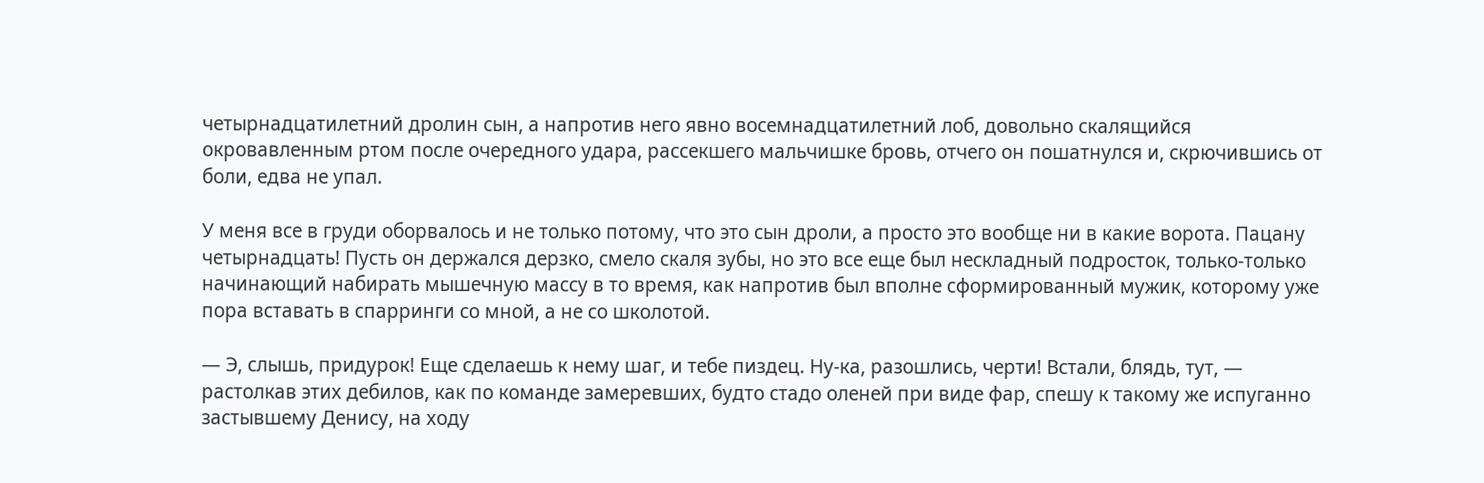четырнадцатилетний дролин сын, а напротив него явно восемнадцатилетний лоб, довольно скалящийся окровавленным ртом после очередного удара, рассекшего мальчишке бровь, отчего он пошатнулся и, скрючившись от боли, едва не упал.

У меня все в груди оборвалось и не только потому, что это сын дроли, а просто это вообще ни в какие ворота. Пацану четырнадцать! Пусть он держался дерзко, смело скаля зубы, но это все еще был нескладный подросток, только-только начинающий набирать мышечную массу в то время, как напротив был вполне сформированный мужик, которому уже пора вставать в спарринги со мной, а не со школотой.

— Э, слышь, придурок! Еще сделаешь к нему шаг, и тебе пиздец. Ну-ка, разошлись, черти! Встали, блядь, тут, — растолкав этих дебилов, как по команде замеревших, будто стадо оленей при виде фар, спешу к такому же испуганно застывшему Денису, на ходу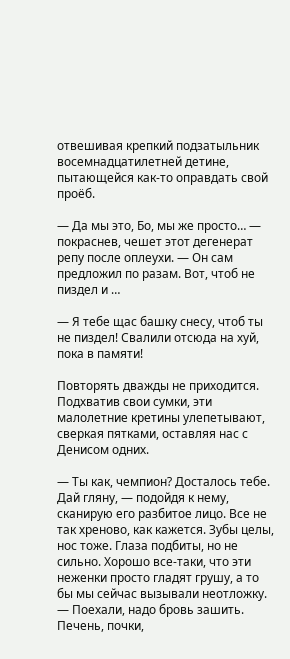отвешивая крепкий подзатыльник восемнадцатилетней детине, пытающейся как-то оправдать свой проёб.

— Да мы это, Бо, мы же просто… — покраснев, чешет этот дегенерат репу после оплеухи. — Он сам предложил по разам. Вот, чтоб не пиздел и …

— Я тебе щас башку снесу, чтоб ты не пиздел! Свалили отсюда на хуй, пока в памяти!

Повторять дважды не приходится. Подхватив свои сумки, эти малолетние кретины улепетывают, сверкая пятками, оставляя нас с Денисом одних.

— Ты как, чемпион? Досталось тебе. Дай гляну, — подойдя к нему, сканирую его разбитое лицо. Все не так хреново, как кажется. Зубы целы, нос тоже. Глаза подбиты, но не сильно. Хорошо все-таки, что эти неженки просто гладят грушу, а то бы мы сейчас вызывали неотложку. — Поехали, надо бровь зашить. Печень, почки,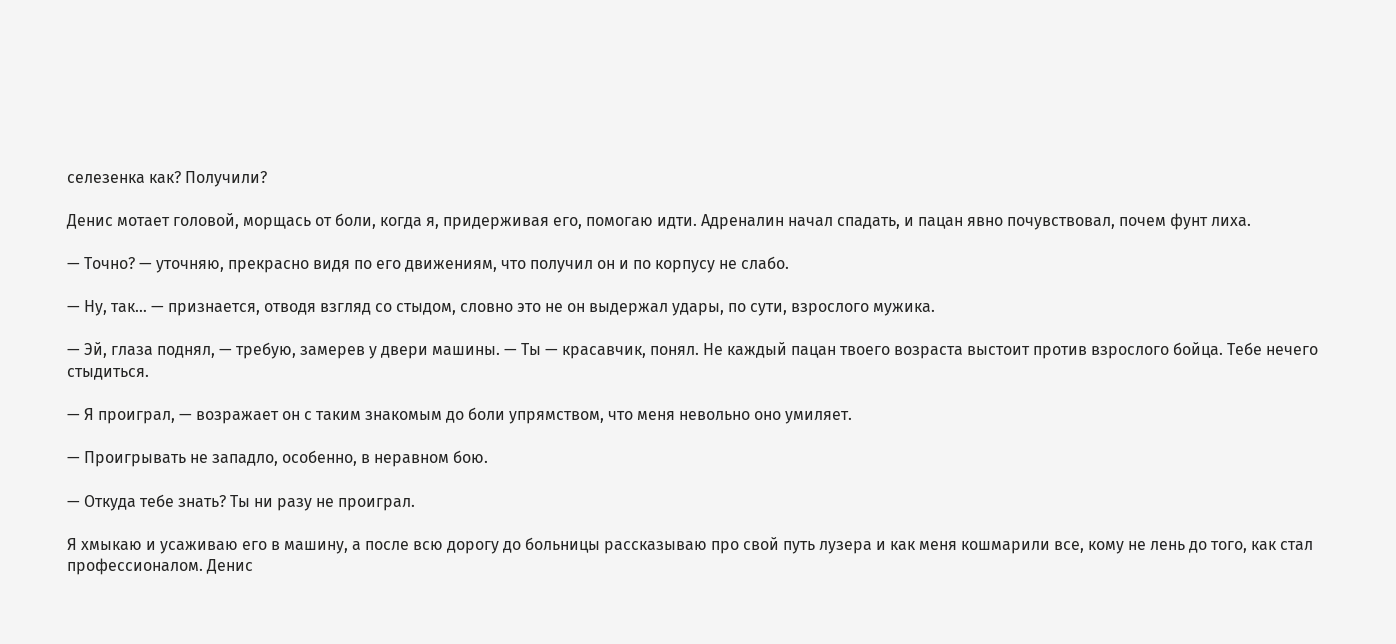селезенка как? Получили?

Денис мотает головой, морщась от боли, когда я, придерживая его, помогаю идти. Адреналин начал спадать, и пацан явно почувствовал, почем фунт лиха.

— Точно? — уточняю, прекрасно видя по его движениям, что получил он и по корпусу не слабо.

— Ну, так… — признается, отводя взгляд со стыдом, словно это не он выдержал удары, по сути, взрослого мужика.

— Эй, глаза поднял, — требую, замерев у двери машины. — Ты — красавчик, понял. Не каждый пацан твоего возраста выстоит против взрослого бойца. Тебе нечего стыдиться.

— Я проиграл, — возражает он с таким знакомым до боли упрямством, что меня невольно оно умиляет.

— Проигрывать не западло, особенно, в неравном бою.

— Откуда тебе знать? Ты ни разу не проиграл.

Я хмыкаю и усаживаю его в машину, а после всю дорогу до больницы рассказываю про свой путь лузера и как меня кошмарили все, кому не лень до того, как стал профессионалом. Денис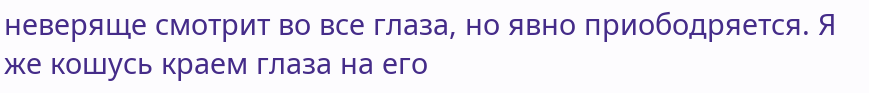неверяще смотрит во все глаза, но явно приободряется. Я же кошусь краем глаза на его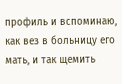профиль и вспоминаю, как вез в больницу его мать, и так щемить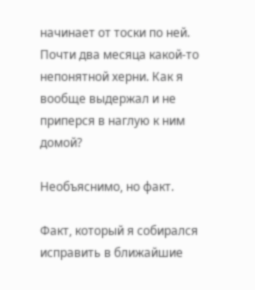начинает от тоски по ней. Почти два месяца какой-то непонятной херни. Как я вообще выдержал и не приперся в наглую к ним домой?

Необъяснимо, но факт.

Факт, который я собирался исправить в ближайшие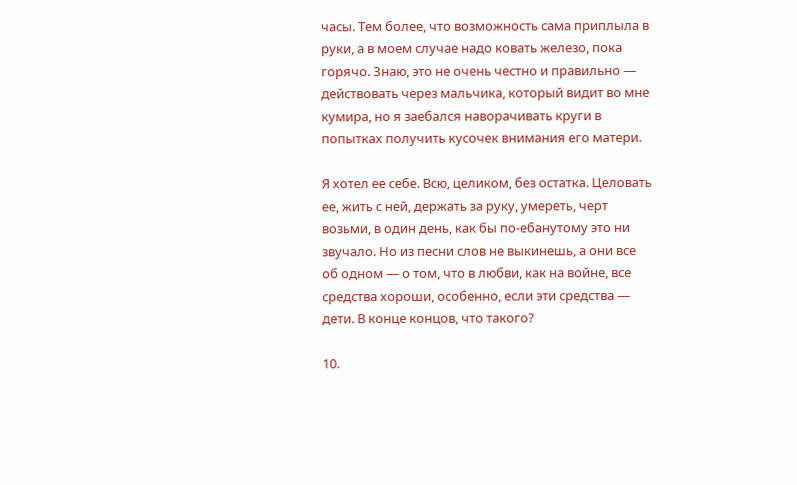часы. Тем более, что возможность сама приплыла в руки, а в моем случае надо ковать железо, пока горячо. Знаю, это не очень честно и правильно — действовать через мальчика, который видит во мне кумира, но я заебался наворачивать круги в попытках получить кусочек внимания его матери.

Я хотел ее себе. Всю, целиком, без остатка. Целовать ее, жить с ней, держать за руку, умереть, черт возьми, в один день, как бы по-ебанутому это ни звучало. Но из песни слов не выкинешь, а они все об одном — о том, что в любви, как на войне, все средства хороши, особенно, если эти средства — дети. В конце концов, что такого?

10.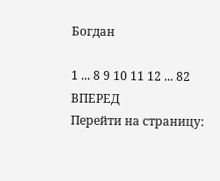Богдан

1 ... 8 9 10 11 12 ... 82 ВПЕРЕД
Перейти на страницу: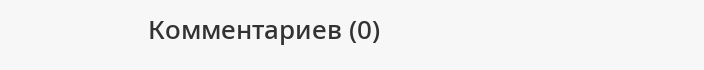Комментариев (0)